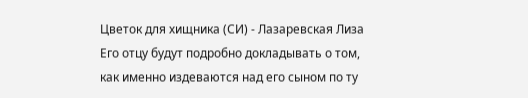Цветок для хищника (СИ) - Лазаревская Лиза
Его отцу будут подробно докладывать о том, как именно издеваются над его сыном по ту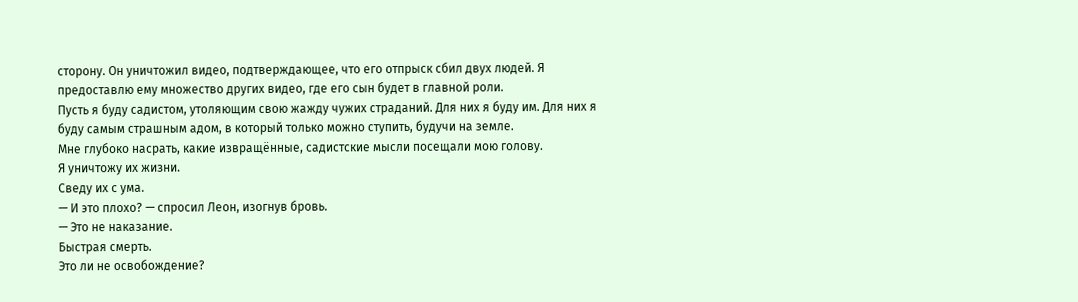сторону. Он уничтожил видео, подтверждающее, что его отпрыск сбил двух людей. Я предоставлю ему множество других видео, где его сын будет в главной роли.
Пусть я буду садистом, утоляющим свою жажду чужих страданий. Для них я буду им. Для них я буду самым страшным адом, в который только можно ступить, будучи на земле.
Мне глубоко насрать, какие извращённые, садистские мысли посещали мою голову.
Я уничтожу их жизни.
Сведу их с ума.
— И это плохо? — спросил Леон, изогнув бровь.
— Это не наказание.
Быстрая смерть.
Это ли не освобождение?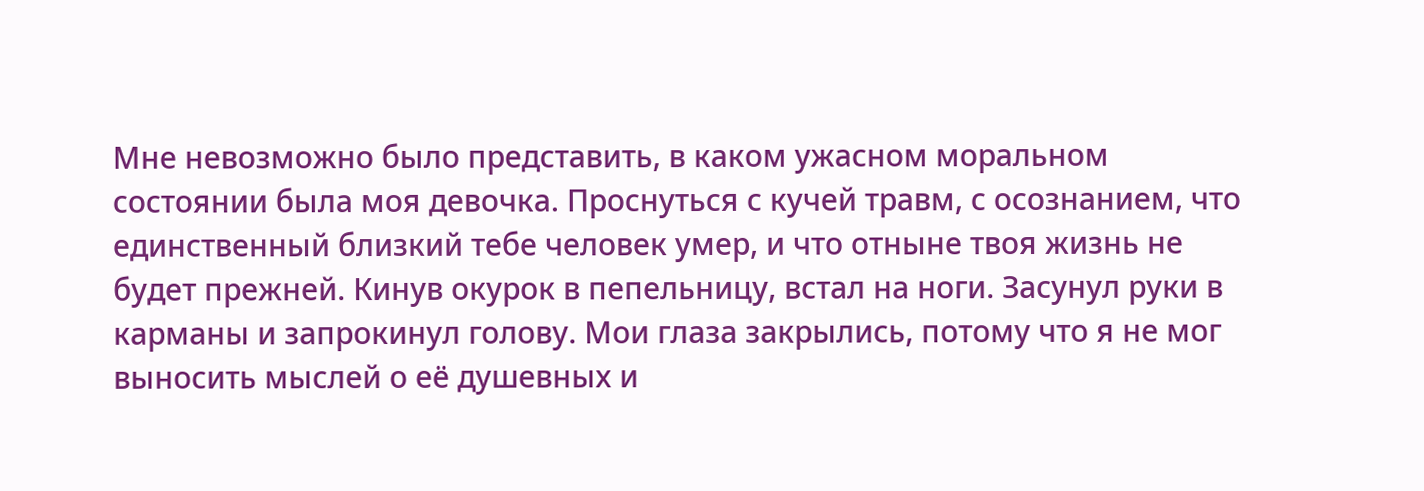Мне невозможно было представить, в каком ужасном моральном состоянии была моя девочка. Проснуться с кучей травм, с осознанием, что единственный близкий тебе человек умер, и что отныне твоя жизнь не будет прежней. Кинув окурок в пепельницу, встал на ноги. Засунул руки в карманы и запрокинул голову. Мои глаза закрылись, потому что я не мог выносить мыслей о её душевных и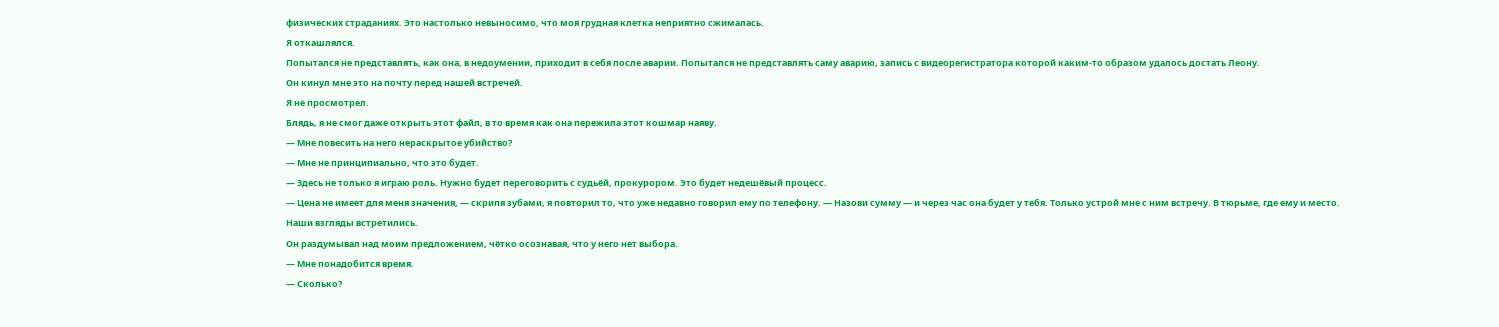физических страданиях. Это настолько невыносимо, что моя грудная клетка неприятно сжималась.
Я откашлялся.
Попытался не представлять, как она, в недоумении, приходит в себя после аварии. Попытался не представлять саму аварию, запись с видеорегистратора которой каким-то образом удалось достать Леону.
Он кинул мне это на почту перед нашей встречей.
Я не просмотрел.
Блядь, я не смог даже открыть этот файл, в то время как она пережила этот кошмар наяву.
— Мне повесить на него нераскрытое убийство?
— Мне не принципиально, что это будет.
— Здесь не только я играю роль. Нужно будет переговорить с судьёй, прокурором. Это будет недешёвый процесс.
— Цена не имеет для меня значения, — скрипя зубами, я повторил то, что уже недавно говорил ему по телефону. — Назови сумму — и через час она будет у тебя. Только устрой мне с ним встречу. В тюрьме, где ему и место.
Наши взгляды встретились.
Он раздумывал над моим предложением, чётко осознавая, что у него нет выбора.
— Мне понадобится время.
— Сколько?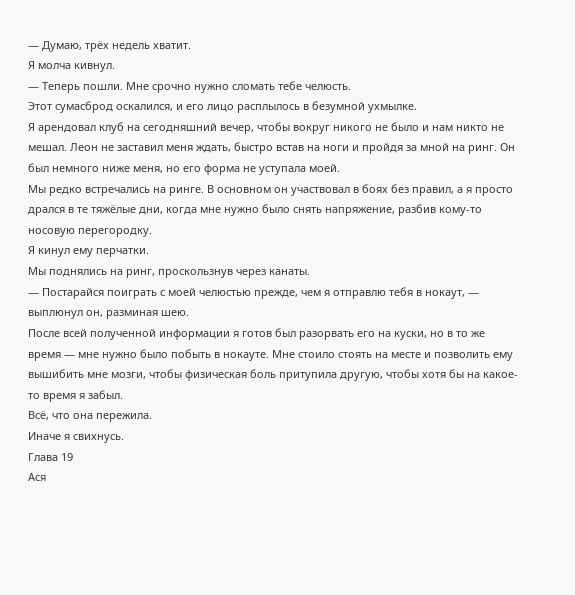— Думаю, трёх недель хватит.
Я молча кивнул.
— Теперь пошли. Мне срочно нужно сломать тебе челюсть.
Этот сумасброд оскалился, и его лицо расплылось в безумной ухмылке.
Я арендовал клуб на сегодняшний вечер, чтобы вокруг никого не было и нам никто не мешал. Леон не заставил меня ждать, быстро встав на ноги и пройдя за мной на ринг. Он был немного ниже меня, но его форма не уступала моей.
Мы редко встречались на ринге. В основном он участвовал в боях без правил, а я просто дрался в те тяжёлые дни, когда мне нужно было снять напряжение, разбив кому-то носовую перегородку.
Я кинул ему перчатки.
Мы поднялись на ринг, проскользнув через канаты.
— Постарайся поиграть с моей челюстью прежде, чем я отправлю тебя в нокаут, — выплюнул он, разминая шею.
После всей полученной информации я готов был разорвать его на куски, но в то же время — мне нужно было побыть в нокауте. Мне стоило стоять на месте и позволить ему вышибить мне мозги, чтобы физическая боль притупила другую, чтобы хотя бы на какое-то время я забыл.
Всё, что она пережила.
Иначе я свихнусь.
Глава 19
Ася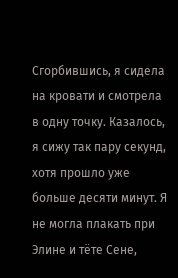Сгорбившись, я сидела на кровати и смотрела в одну точку. Казалось, я сижу так пару секунд, хотя прошло уже больше десяти минут. Я не могла плакать при Элине и тёте Сене,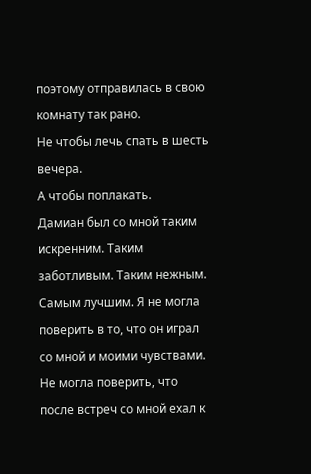поэтому отправилась в свою комнату так рано.
Не чтобы лечь спать в шесть вечера.
А чтобы поплакать.
Дамиан был со мной таким искренним. Таким заботливым. Таким нежным. Самым лучшим. Я не могла поверить в то, что он играл со мной и моими чувствами. Не могла поверить, что после встреч со мной ехал к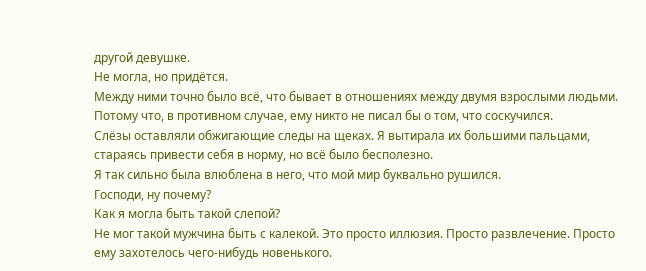другой девушке.
Не могла, но придётся.
Между ними точно было всё, что бывает в отношениях между двумя взрослыми людьми. Потому что, в противном случае, ему никто не писал бы о том, что соскучился.
Слёзы оставляли обжигающие следы на щеках. Я вытирала их большими пальцами, стараясь привести себя в норму, но всё было бесполезно.
Я так сильно была влюблена в него, что мой мир буквально рушился.
Господи, ну почему?
Как я могла быть такой слепой?
Не мог такой мужчина быть с калекой. Это просто иллюзия. Просто развлечение. Просто ему захотелось чего-нибудь новенького.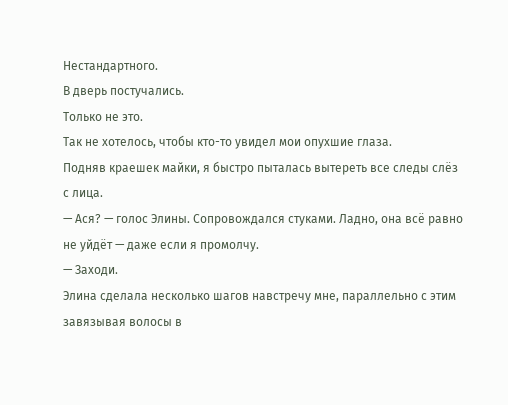Нестандартного.
В дверь постучались.
Только не это.
Так не хотелось, чтобы кто-то увидел мои опухшие глаза.
Подняв краешек майки, я быстро пыталась вытереть все следы слёз с лица.
— Ася? — голос Элины. Сопровождался стуками. Ладно, она всё равно не уйдёт — даже если я промолчу.
— Заходи.
Элина сделала несколько шагов навстречу мне, параллельно с этим завязывая волосы в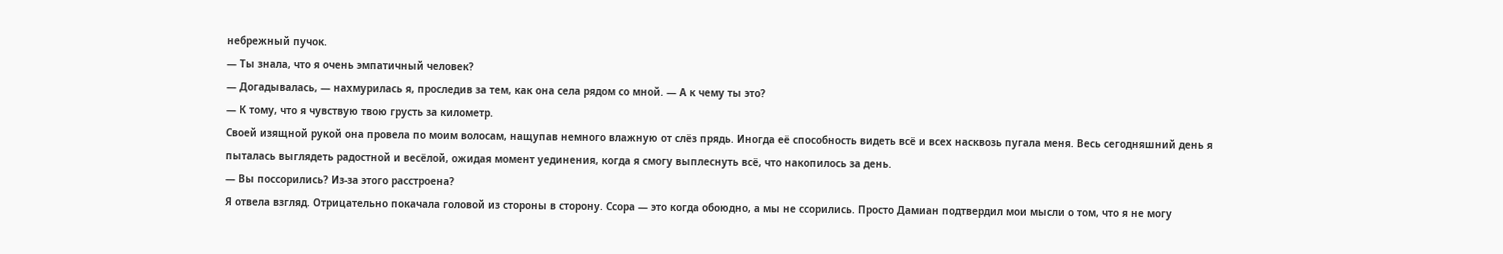небрежный пучок.
— Ты знала, что я очень эмпатичный человек?
— Догадывалась, — нахмурилась я, проследив за тем, как она села рядом со мной. — А к чему ты это?
— К тому, что я чувствую твою грусть за километр.
Своей изящной рукой она провела по моим волосам, нащупав немного влажную от слёз прядь. Иногда её способность видеть всё и всех насквозь пугала меня. Весь сегодняшний день я пыталась выглядеть радостной и весёлой, ожидая момент уединения, когда я смогу выплеснуть всё, что накопилось за день.
— Вы поссорились? Из-за этого расстроена?
Я отвела взгляд. Отрицательно покачала головой из стороны в сторону. Ссора — это когда обоюдно, а мы не ссорились. Просто Дамиан подтвердил мои мысли о том, что я не могу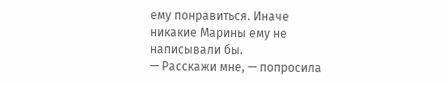ему понравиться. Иначе никакие Марины ему не написывали бы.
— Расскажи мне, — попросила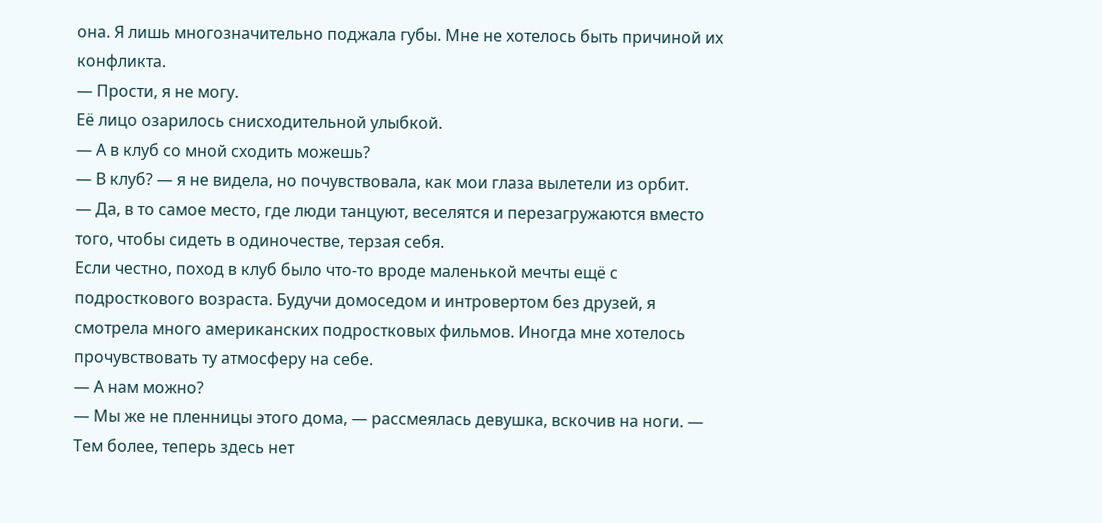она. Я лишь многозначительно поджала губы. Мне не хотелось быть причиной их конфликта.
— Прости, я не могу.
Её лицо озарилось снисходительной улыбкой.
— А в клуб со мной сходить можешь?
— В клуб? — я не видела, но почувствовала, как мои глаза вылетели из орбит.
— Да, в то самое место, где люди танцуют, веселятся и перезагружаются вместо того, чтобы сидеть в одиночестве, терзая себя.
Если честно, поход в клуб было что-то вроде маленькой мечты ещё с подросткового возраста. Будучи домоседом и интровертом без друзей, я смотрела много американских подростковых фильмов. Иногда мне хотелось прочувствовать ту атмосферу на себе.
— А нам можно?
— Мы же не пленницы этого дома, — рассмеялась девушка, вскочив на ноги. — Тем более, теперь здесь нет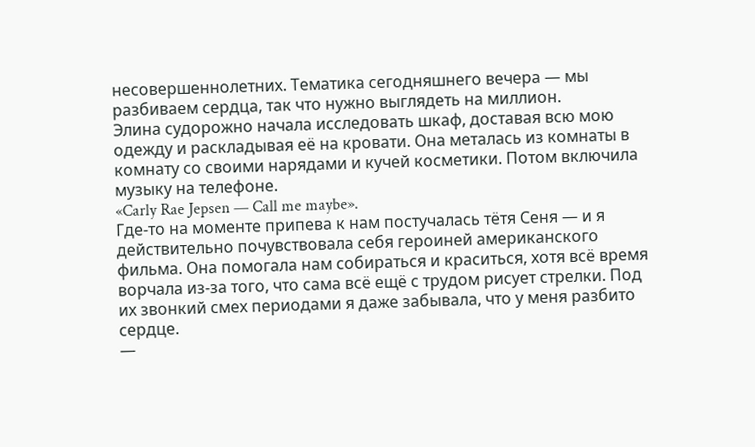несовершеннолетних. Тематика сегодняшнего вечера — мы разбиваем сердца, так что нужно выглядеть на миллион.
Элина судорожно начала исследовать шкаф, доставая всю мою одежду и раскладывая её на кровати. Она металась из комнаты в комнату со своими нарядами и кучей косметики. Потом включила музыку на телефоне.
«Carly Rae Jepsen — Call me maybe».
Где-то на моменте припева к нам постучалась тётя Сеня — и я действительно почувствовала себя героиней американского фильма. Она помогала нам собираться и краситься, хотя всё время ворчала из-за того, что сама всё ещё с трудом рисует стрелки. Под их звонкий смех периодами я даже забывала, что у меня разбито сердце.
—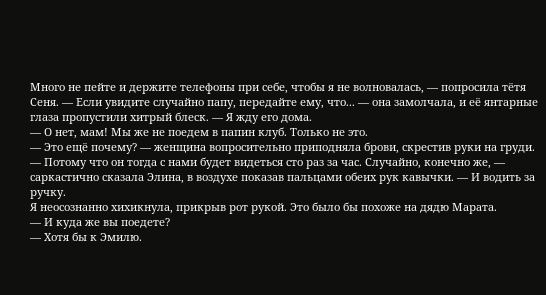Много не пейте и держите телефоны при себе, чтобы я не волновалась, — попросила тётя Сеня. — Если увидите случайно папу, передайте ему, что... — она замолчала, и её янтарные глаза пропустили хитрый блеск. — Я жду его дома.
— О нет, мам! Мы же не поедем в папин клуб. Только не это.
— Это ещё почему? — женщина вопросительно приподняла брови, скрестив руки на груди.
— Потому что он тогда с нами будет видеться сто раз за час. Случайно, конечно же, — саркастично сказала Элина, в воздухе показав пальцами обеих рук кавычки. — И водить за ручку.
Я неосознанно хихикнула, прикрыв рот рукой. Это было бы похоже на дядю Марата.
— И куда же вы поедете?
— Хотя бы к Эмилю.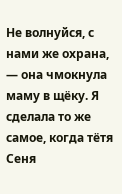Не волнуйся, с нами же охрана, — она чмокнула маму в щёку. Я сделала то же самое, когда тётя Сеня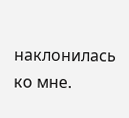наклонилась ко мне.